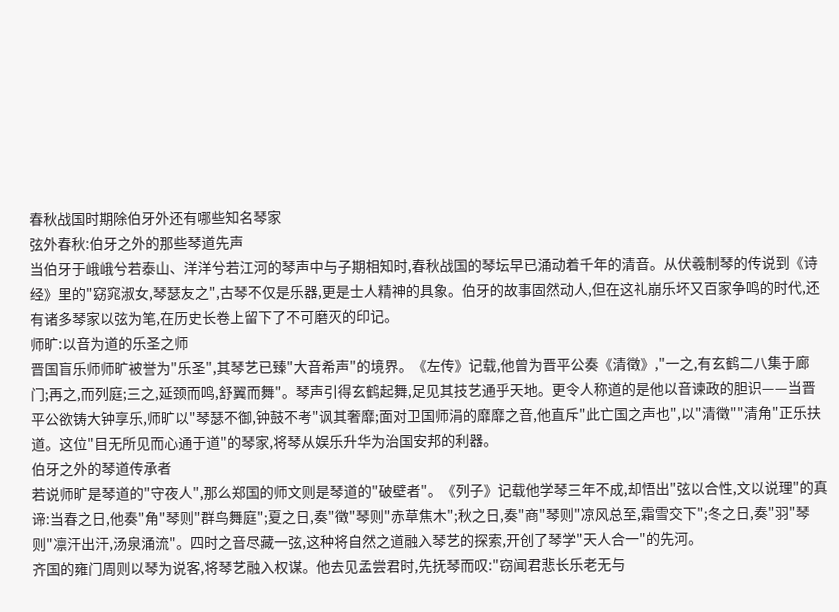春秋战国时期除伯牙外还有哪些知名琴家
弦外春秋:伯牙之外的那些琴道先声
当伯牙于峨峨兮若泰山、洋洋兮若江河的琴声中与子期相知时,春秋战国的琴坛早已涌动着千年的清音。从伏羲制琴的传说到《诗经》里的"窈窕淑女,琴瑟友之",古琴不仅是乐器,更是士人精神的具象。伯牙的故事固然动人,但在这礼崩乐坏又百家争鸣的时代,还有诸多琴家以弦为笔,在历史长卷上留下了不可磨灭的印记。
师旷:以音为道的乐圣之师
晋国盲乐师师旷被誉为"乐圣",其琴艺已臻"大音希声"的境界。《左传》记载,他曾为晋平公奏《清徵》,"一之,有玄鹤二八集于廊门;再之,而列庭;三之,延颈而鸣,舒翼而舞"。琴声引得玄鹤起舞,足见其技艺通乎天地。更令人称道的是他以音谏政的胆识——当晋平公欲铸大钟享乐,师旷以"琴瑟不御,钟鼓不考"讽其奢靡;面对卫国师涓的靡靡之音,他直斥"此亡国之声也",以"清徵""清角"正乐扶道。这位"目无所见而心通于道"的琴家,将琴从娱乐升华为治国安邦的利器。
伯牙之外的琴道传承者
若说师旷是琴道的"守夜人",那么郑国的师文则是琴道的"破壁者"。《列子》记载他学琴三年不成,却悟出"弦以合性,文以说理"的真谛:当春之日,他奏"角"琴则"群鸟舞庭";夏之日,奏"徵"琴则"赤草焦木";秋之日,奏"商"琴则"凉风总至,霜雪交下";冬之日,奏"羽"琴则"凛汗出汗,汤泉涌流"。四时之音尽藏一弦,这种将自然之道融入琴艺的探索,开创了琴学"天人合一"的先河。
齐国的雍门周则以琴为说客,将琴艺融入权谋。他去见孟尝君时,先抚琴而叹:"窃闻君悲长乐老无与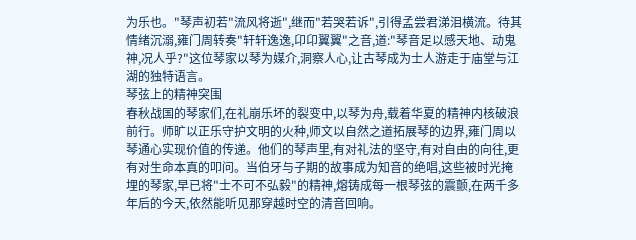为乐也。"琴声初若"流风将逝",继而"若哭若诉",引得孟尝君涕泪横流。待其情绪沉溺,雍门周转奏"轩轩逸逸,卬卬翼翼"之音,道:"琴音足以感天地、动鬼神,况人乎?"这位琴家以琴为媒介,洞察人心,让古琴成为士人游走于庙堂与江湖的独特语言。
琴弦上的精神突围
春秋战国的琴家们,在礼崩乐坏的裂变中,以琴为舟,载着华夏的精神内核破浪前行。师旷以正乐守护文明的火种,师文以自然之道拓展琴的边界,雍门周以琴通心实现价值的传递。他们的琴声里,有对礼法的坚守,有对自由的向往,更有对生命本真的叩问。当伯牙与子期的故事成为知音的绝唱,这些被时光掩埋的琴家,早已将"士不可不弘毅"的精神,熔铸成每一根琴弦的震颤,在两千多年后的今天,依然能听见那穿越时空的清音回响。